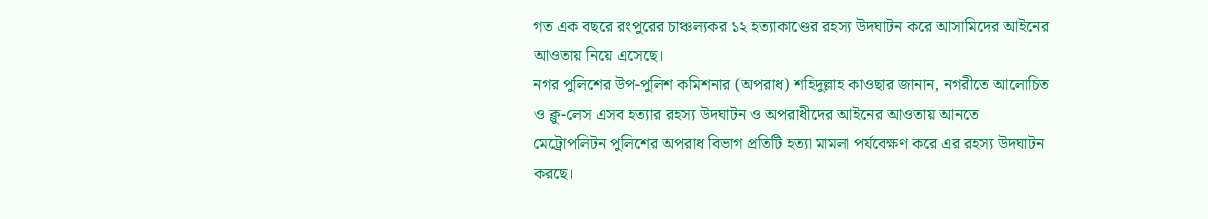গত এক বছরে রংপুরের চাঞ্চল্যকর ১২ হত্যাকাণ্ডের রহস্য উদঘাটন করে আসামিদের আইনের আওতায় নিয়ে এসেছে।
নগর পুলিশের উপ-পুলিশ কমিশনার (অপরাধ) শহিদুল্লাহ কাওছার জানান, নগরীতে আলোচিত ও ক্লু-লেস এসব হত্যার রহস্য উদঘাটন ও অপরাধীদের আইনের আওতায় আনতে মেট্রোপলিটন পুলিশের অপরাধ বিভাগ প্রতিটি হত্যা মামলা পর্যবেক্ষণ করে এর রহস্য উদঘাটন করছে।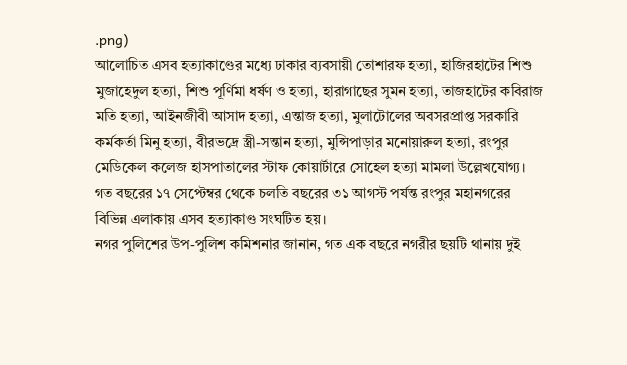.png)
আলোচিত এসব হত্যাকাণ্ডের মধ্যে ঢাকার ব্যবসায়ী তোশারফ হত্যা, হাজিরহাটের শিশু মুজাহেদুল হত্যা, শিশু পূর্ণিমা ধর্ষণ ও হত্যা, হারাগাছের সুমন হত্যা, তাজহাটের কবিরাজ মতি হত্যা, আইনজীবী আসাদ হত্যা, এন্তাজ হত্যা, মুলাটোলের অবসরপ্রাপ্ত সরকারি কর্মকর্তা মিনু হত্যা, বীরভদ্রে স্ত্রী-সন্তান হত্যা, মুন্সিপাড়ার মনোয়ারুল হত্যা, রংপুর মেডিকেল কলেজ হাসপাতালের স্টাফ কোয়ার্টারে সোহেল হত্যা মামলা উল্লেখযোগ্য।
গত বছরের ১৭ সেপ্টেম্বর থেকে চলতি বছরের ৩১ আগস্ট পর্যন্ত রংপুর মহানগরের বিভিন্ন এলাকায় এসব হত্যাকাণ্ড সংঘটিত হয়।
নগর পুলিশের উপ-পুলিশ কমিশনার জানান, গত এক বছরে নগরীর ছয়টি থানায় দুই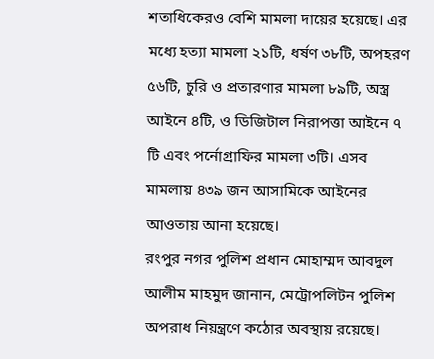শতাধিকেরও বেশি মামলা দায়ের হয়েছে। এর মধ্যে হত্যা মামলা ২১টি, ধর্ষণ ৩৮টি, অপহরণ ৫৬টি, চুরি ও প্রতারণার মামলা ৮৯টি, অস্ত্র আইনে ৪টি, ও ডিজিটাল নিরাপত্তা আইনে ৭ টি এবং পর্নোগ্রাফির মামলা ৩টি। এসব মামলায় ৪৩৯ জন আসামিকে আইনের আওতায় আনা হয়েছে।
রংপুর নগর পুলিশ প্রধান মোহাম্মদ আবদুল আলীম মাহমুদ জানান, মেট্রোপলিটন পুলিশ অপরাধ নিয়ন্ত্রণে কঠোর অবস্থায় রয়েছে।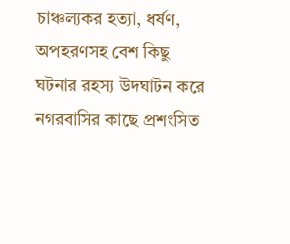চাঞ্চল্যকর হত্যা, ধর্ষণ, অপহরণসহ বেশ কিছু ঘটনার রহস্য উদঘাটন করে নগরবাসির কাছে প্রশংসিত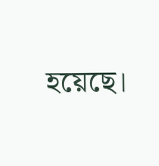হয়েছে।